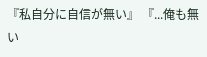『私自分に自信が無い』 『...俺も無い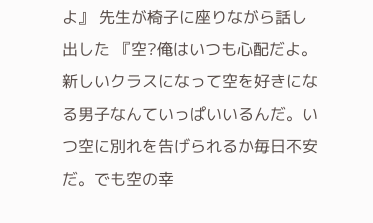よ』 先生が椅子に座りながら話し出した 『空?俺はいつも心配だよ。新しいクラスになって空を好きになる男子なんていっぱいいるんだ。いつ空に別れを告げられるか毎日不安だ。でも空の幸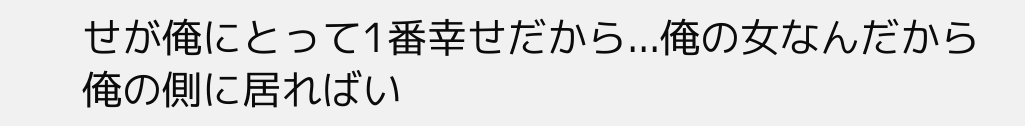せが俺にとって1番幸せだから...俺の女なんだから俺の側に居ればい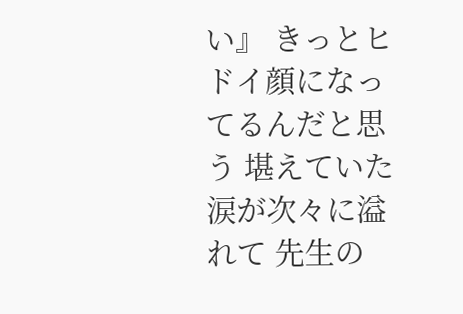い』 きっとヒドイ顔になってるんだと思う 堪えていた涙が次々に溢れて 先生の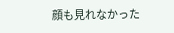顔も見れなかった